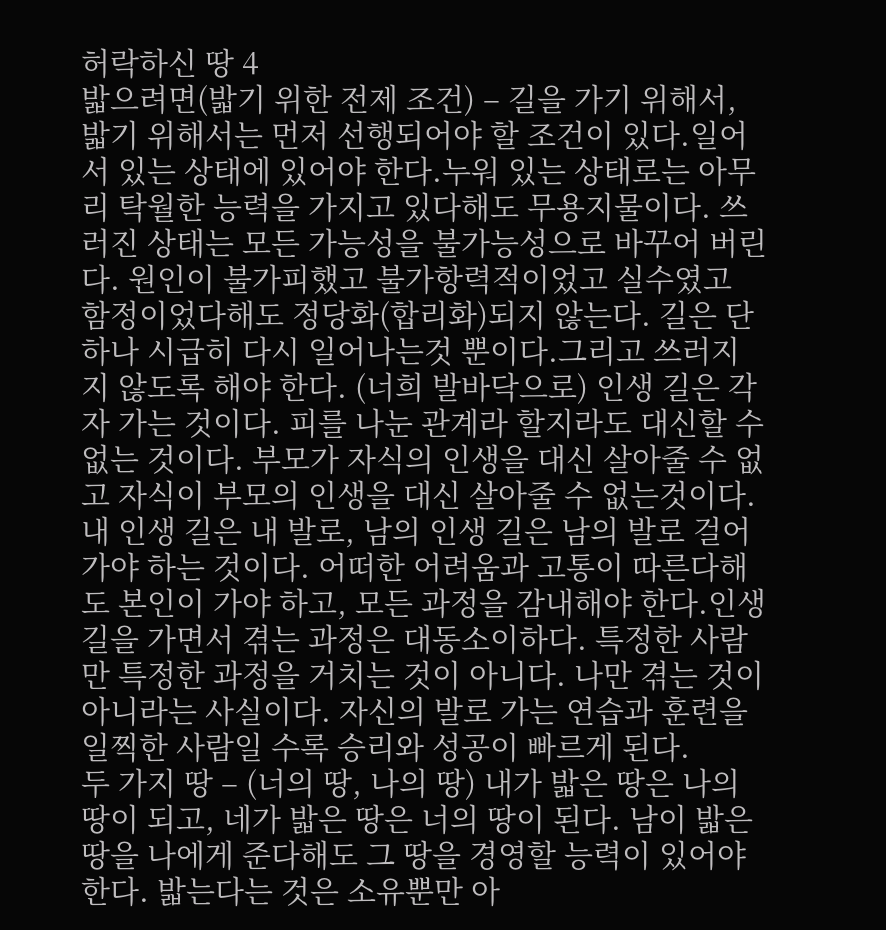허락하신 땅 4
밟으려면(밟기 위한 전제 조건) – 길을 가기 위해서, 밟기 위해서는 먼저 선행되어야 할 조건이 있다.일어서 있는 상태에 있어야 한다.누워 있는 상태로는 아무리 탁월한 능력을 가지고 있다해도 무용지물이다. 쓰러진 상태는 모든 가능성을 불가능성으로 바꾸어 버린다. 원인이 불가피했고 불가항력적이었고 실수였고 함정이었다해도 정당화(합리화)되지 않는다. 길은 단 하나 시급히 다시 일어나는것 뿐이다.그리고 쓰러지지 않도록 해야 한다. (너희 발바닥으로) 인생 길은 각자 가는 것이다. 피를 나눈 관계라 할지라도 대신할 수 없는 것이다. 부모가 자식의 인생을 대신 살아줄 수 없고 자식이 부모의 인생을 대신 살아줄 수 없는것이다. 내 인생 길은 내 발로, 남의 인생 길은 남의 발로 걸어가야 하는 것이다. 어떠한 어려움과 고통이 따른다해도 본인이 가야 하고, 모든 과정을 감내해야 한다.인생 길을 가면서 겪는 과정은 대동소이하다. 특정한 사람만 특정한 과정을 거치는 것이 아니다. 나만 겪는 것이 아니라는 사실이다. 자신의 발로 가는 연습과 훈련을 일찍한 사람일 수록 승리와 성공이 빠르게 된다.
두 가지 땅 – (너의 땅, 나의 땅) 내가 밟은 땅은 나의 땅이 되고, 네가 밟은 땅은 너의 땅이 된다. 남이 밟은 땅을 나에게 준다해도 그 땅을 경영할 능력이 있어야 한다. 밟는다는 것은 소유뿐만 아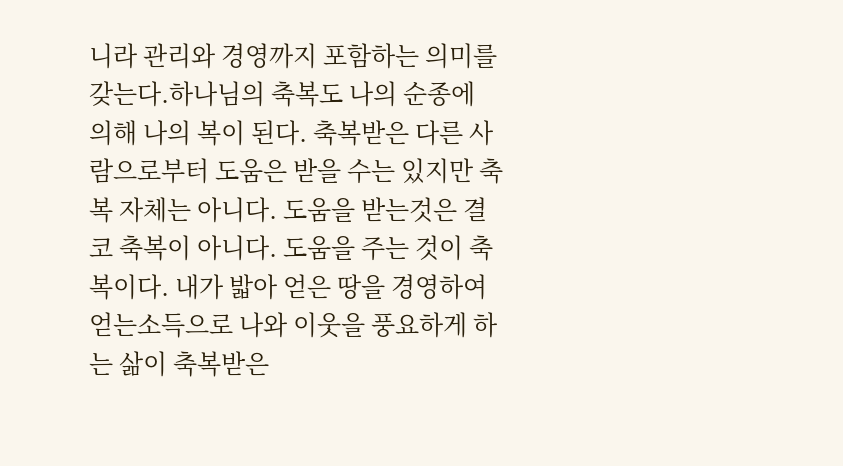니라 관리와 경영까지 포함하는 의미를 갖는다.하나님의 축복도 나의 순종에 의해 나의 복이 된다. 축복받은 다른 사람으로부터 도움은 받을 수는 있지만 축복 자체는 아니다. 도움을 받는것은 결코 축복이 아니다. 도움을 주는 것이 축복이다. 내가 밟아 얻은 땅을 경영하여 얻는소득으로 나와 이웃을 풍요하게 하는 삶이 축복받은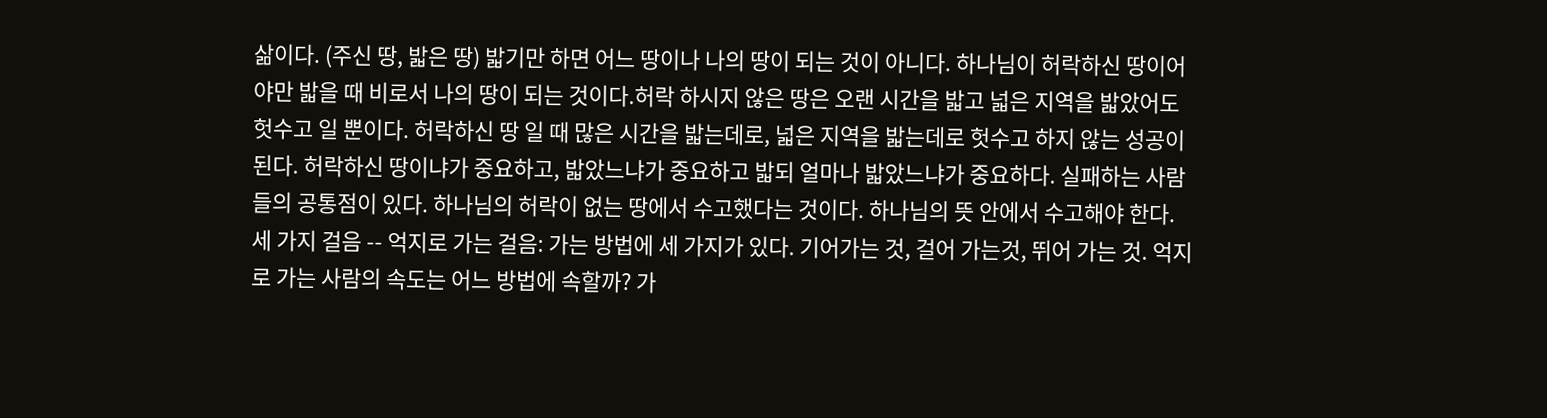삶이다. (주신 땅, 밟은 땅) 밟기만 하면 어느 땅이나 나의 땅이 되는 것이 아니다. 하나님이 허락하신 땅이어야만 밟을 때 비로서 나의 땅이 되는 것이다.허락 하시지 않은 땅은 오랜 시간을 밟고 넓은 지역을 밟았어도 헛수고 일 뿐이다. 허락하신 땅 일 때 많은 시간을 밟는데로, 넓은 지역을 밟는데로 헛수고 하지 않는 성공이 된다. 허락하신 땅이냐가 중요하고, 밟았느냐가 중요하고 밟되 얼마나 밟았느냐가 중요하다. 실패하는 사람들의 공통점이 있다. 하나님의 허락이 없는 땅에서 수고했다는 것이다. 하나님의 뜻 안에서 수고해야 한다.
세 가지 걸음 -- 억지로 가는 걸음: 가는 방법에 세 가지가 있다. 기어가는 것, 걸어 가는것, 뛰어 가는 것. 억지로 가는 사람의 속도는 어느 방법에 속할까? 가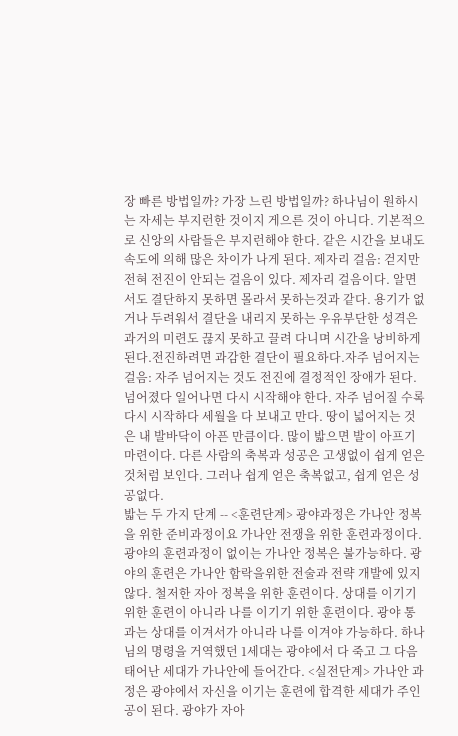장 빠른 방법일까? 가장 느린 방법일까? 하나님이 원하시는 자세는 부지런한 것이지 게으른 것이 아니다. 기본적으로 신앙의 사람들은 부지런해야 한다. 같은 시간을 보내도 속도에 의해 많은 차이가 나게 된다. 제자리 걸음: 걷지만 전혀 전진이 안되는 걸음이 있다. 제자리 걸음이다. 알면서도 결단하지 못하면 몰라서 못하는것과 같다. 용기가 없거나 두려워서 결단을 내리지 못하는 우유부단한 성격은 과거의 미련도 끊지 못하고 끌려 다니며 시간을 낭비하게 된다.전진하려면 과감한 결단이 필요하다.자주 넘어지는 걸음: 자주 넘어지는 것도 전진에 결정적인 장애가 된다. 넘어졌다 일어나면 다시 시작해야 한다. 자주 넘어질 수록 다시 시작하다 세월을 다 보내고 만다. 땅이 넓어지는 것은 내 발바닥이 아픈 만큼이다. 많이 밟으면 발이 아프기 마련이다. 다른 사람의 축복과 성공은 고생없이 쉽게 얻은 것처럼 보인다. 그러나 쉽게 얻은 축복없고, 쉽게 얻은 성공없다.
밟는 두 가지 단계 -- <훈련단계> 광야과정은 가나안 정복을 위한 준비과정이요 가나안 전쟁을 위한 훈련과정이다. 광야의 훈련과정이 없이는 가나안 정복은 불가능하다. 광야의 훈련은 가나안 함락을위한 전술과 전략 개발에 있지 않다. 철저한 자아 정복을 위한 훈련이다. 상대를 이기기 위한 훈련이 아니라 나를 이기기 위한 훈련이다. 광야 통과는 상대를 이겨서가 아니라 나를 이겨야 가능하다. 하나님의 명령을 거역했던 1세대는 광야에서 다 죽고 그 다음 태어난 세대가 가나안에 들어간다. <실전단계> 가나안 과정은 광야에서 자신을 이기는 훈련에 합격한 세대가 주인공이 된다. 광야가 자아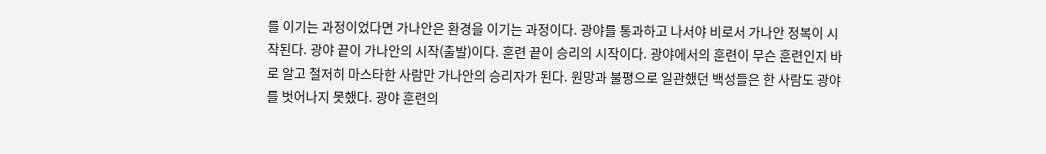를 이기는 과정이었다면 가나안은 환경을 이기는 과정이다. 광야를 통과하고 나서야 비로서 가나안 정복이 시작된다. 광야 끝이 가나안의 시작(출발)이다. 훈련 끝이 승리의 시작이다. 광야에서의 훈련이 무슨 훈련인지 바로 알고 철저히 마스타한 사람만 가나안의 승리자가 된다. 원망과 불평으로 일관했던 백성들은 한 사람도 광야를 벗어나지 못했다. 광야 훈련의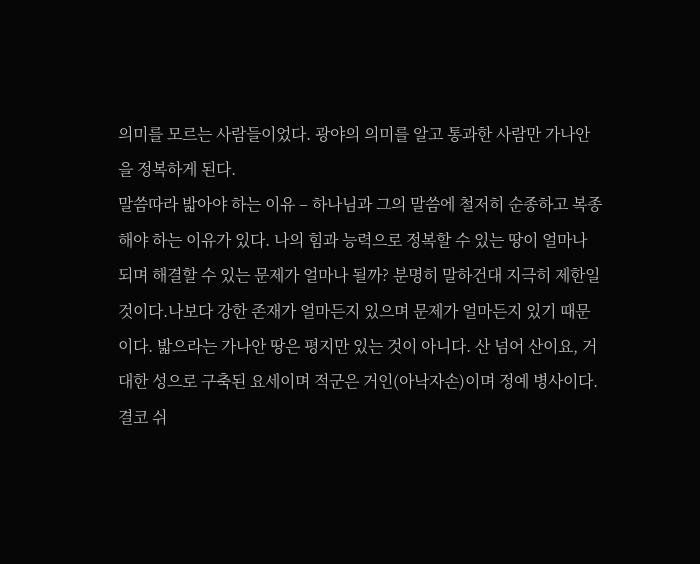의미를 모르는 사람들이었다. 광야의 의미를 알고 통과한 사람만 가나안을 정복하게 된다.
말씀따라 밟아야 하는 이유 – 하나님과 그의 말씀에 철저히 순종하고 복종해야 하는 이유가 있다. 나의 힘과 능력으로 정복할 수 있는 땅이 얼마나 되며 해결할 수 있는 문제가 얼마나 될까? 분명히 말하건대 지극히 제한일 것이다.나보다 강한 존재가 얼마든지 있으며 문제가 얼마든지 있기 때문이다. 밟으라는 가나안 땅은 평지만 있는 것이 아니다. 산 넘어 산이요, 거대한 성으로 구축된 요세이며 적군은 거인(아낙자손)이며 정예 병사이다. 결코 쉬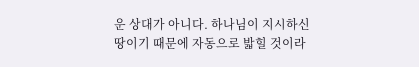운 상대가 아니다. 하나님이 지시하신 땅이기 때문에 자동으로 밟힐 것이라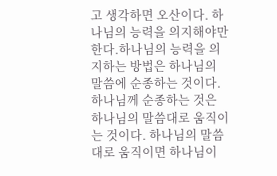고 생각하면 오산이다. 하나님의 능력을 의지해야만 한다.하나님의 능력을 의지하는 방법은 하나님의 말씀에 순종하는 것이다. 하나님께 순종하는 것은 하나님의 말씀대로 움직이는 것이다. 하나님의 말씀대로 움직이면 하나님이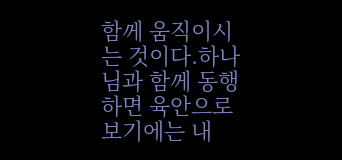함께 움직이시는 것이다.하나님과 함께 동행하면 육안으로 보기에는 내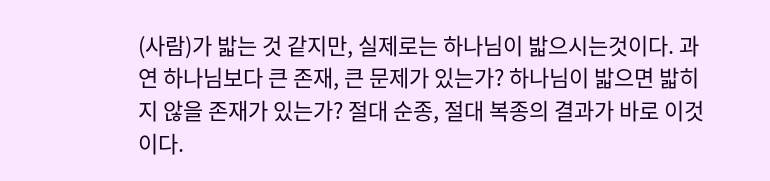(사람)가 밟는 것 같지만, 실제로는 하나님이 밟으시는것이다. 과연 하나님보다 큰 존재, 큰 문제가 있는가? 하나님이 밟으면 밟히지 않을 존재가 있는가? 절대 순종, 절대 복종의 결과가 바로 이것이다.